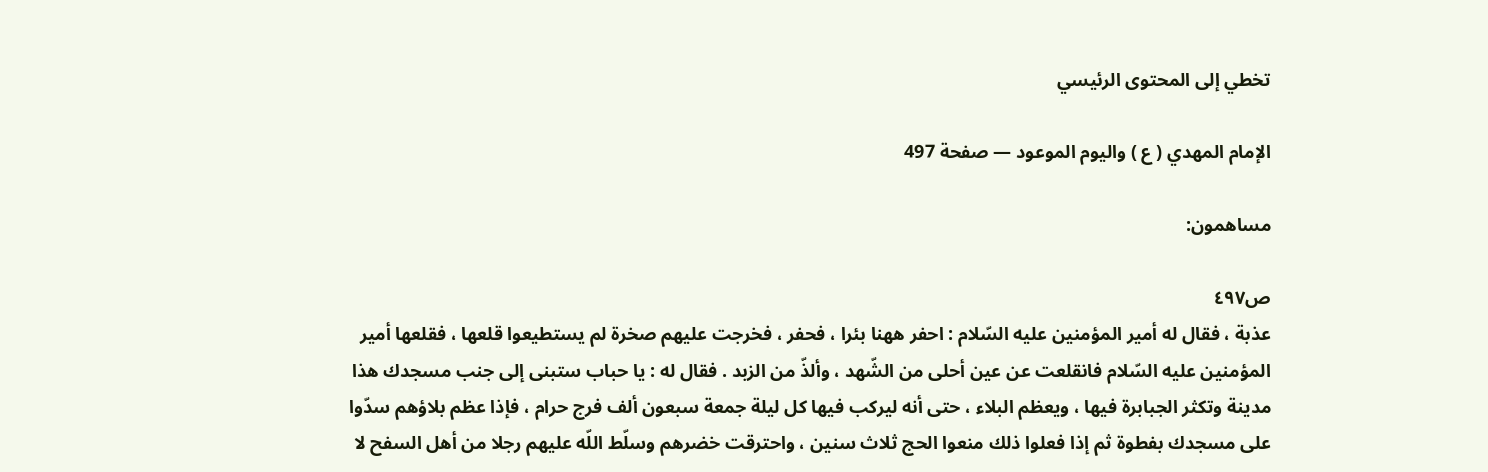تخطي إلى المحتوى الرئيسي

الإمام المهدي ( ع ) واليوم الموعود — صفحة 497

مساهمون:

ص٤٩٧
عذبة ، فقال له أمير المؤمنين عليه السّلام : احفر ههنا بئرا ، فحفر ، فخرجت عليهم صخرة لم يستطيعوا قلعها ، فقلعها أمير المؤمنين عليه السّلام فانقلعت عن عين أحلى من الشّهد ، وألذّ من الزبد . فقال له : يا حباب ستبنى إلى جنب مسجدك هذا مدينة وتكثر الجبابرة فيها ، ويعظم البلاء ، حتى أنه ليركب فيها كل ليلة جمعة سبعون ألف فرج حرام ، فإذا عظم بلاؤهم سدّوا على مسجدك بفطوة ثم إذا فعلوا ذلك منعوا الحج ثلاث سنين ، واحترقت خضرهم وسلّط اللّه عليهم رجلا من أهل السفح لا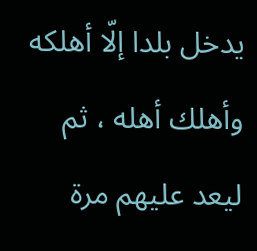يدخل بلدا إلّا أهلكه وأهلك أهله ، ثم ليعد عليهم مرة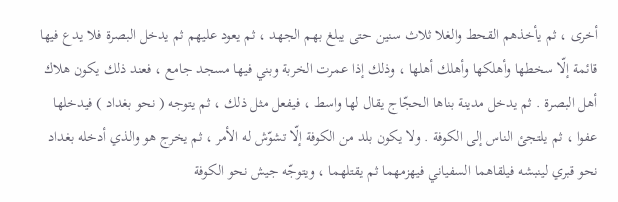أخرى ، ثم يأخذهم القحط والغلا ثلاث سنين حتى يبلغ بهم الجهد ، ثم يعود عليهم ثم يدخل البصرة فلا يدع فيها قائمة إلّا سخطها وأهلكها وأهلك أهلها ، وذلك إذا عمرت الخربة وبني فيها مسجد جامع ، فعند ذلك يكون هلاك أهل البصرة . ثم يدخل مدينة بناها الحجّاج يقال لها واسط ، فيفعل مثل ذلك ، ثم يتوجه ( نحو بغداد ) فيدخلها عفوا ، ثم يلتجئ الناس إلى الكوفة . ولا يكون بلد من الكوفة إلّا تشوّش له الأمر ، ثم يخرج هو والذي أدخله بغداد نحو قبري لينبشه فيلقاهما السفياني فيهزمهما ثم يقتلهما ، ويتوجّه جيش نحو الكوفة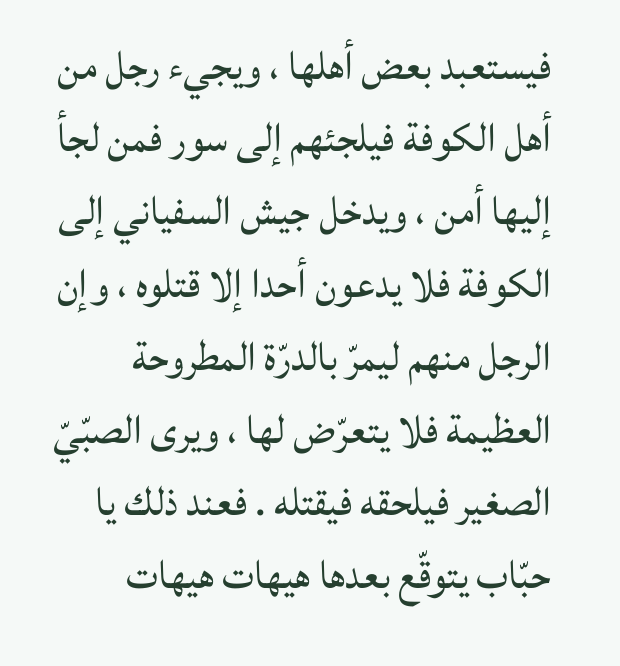فيستعبد بعض أهلها ، ويجيء رجل من أهل الكوفة فيلجئهم إلى سور فمن لجأ إليها أمن ، ويدخل جيش السفياني إلى الكوفة فلا يدعون أحدا إلا قتلوه ، وإن الرجل منهم ليمرّ بالدرّة المطروحة العظيمة فلا يتعرّض لها ، ويرى الصبّيّ الصغير فيلحقه فيقتله . فعند ذلك يا حبّاب يتوقّع بعدها هيهات هيهات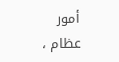أمور عظام ،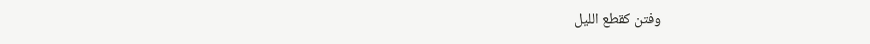وفتن كقطع الليل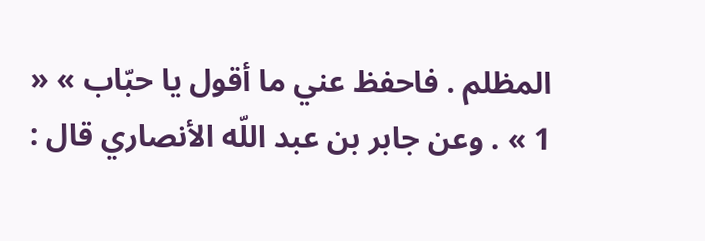المظلم . فاحفظ عني ما أقول يا حبّاب » « 1 » . وعن جابر بن عبد اللّه الأنصاري قال :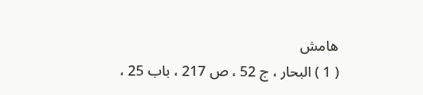هامش
( 1 ) البحار ، ج 52 ، ص 217 ، باب 25 ،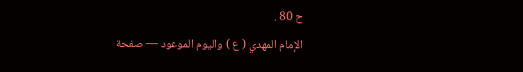ح 80 .
الإمام المهدي ( ع ) واليوم الموعود — صفحة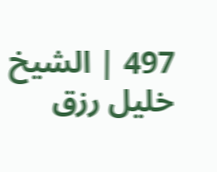497 | الشيخ خليل رزق